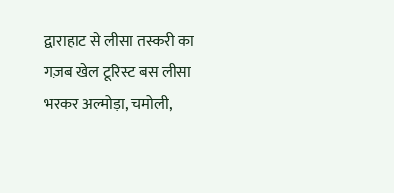द्वाराहाट से लीसा तस्करी का गज़ब खेल टूरिस्ट बस लीसा भरकर अल्मोड़ा, चमोली,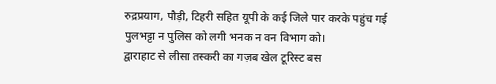रुद्रप्रयाग, पौड़ी, टिहरी सहित यूपी के कई जिले पार करके पहुंच गई पुलभट्टा न पुलिस को लगी भनक न वन विभाग को।
द्वाराहाट से लीसा तस्करी का गज़ब खेल टूरिस्ट बस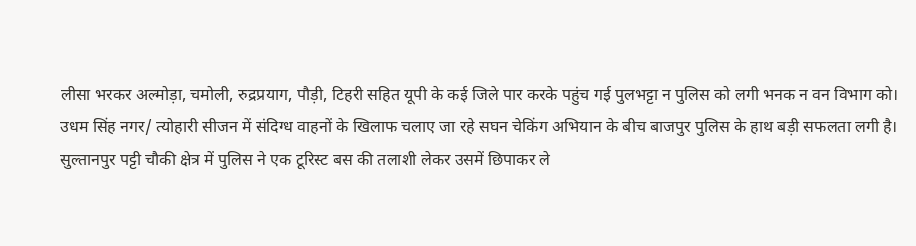लीसा भरकर अल्मोड़ा, चमोली, रुद्रप्रयाग, पौड़ी, टिहरी सहित यूपी के कई जिले पार करके पहुंच गई पुलभट्टा न पुलिस को लगी भनक न वन विभाग को।
उधम सिंह नगर/ त्योहारी सीजन में संदिग्ध वाहनों के खिलाफ चलाए जा रहे सघन चेकिंग अभियान के बीच बाजपुर पुलिस के हाथ बड़ी सफलता लगी है। सुल्तानपुर पट्टी चौकी क्षेत्र में पुलिस ने एक टूरिस्ट बस की तलाशी लेकर उसमें छिपाकर ले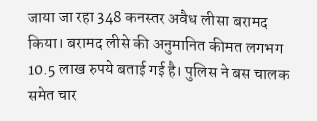जाया जा रहा 348 कनस्तर अवैध लीसा बरामद किया। बरामद लीसे की अनुमानित कीमत लगभग 10.5 लाख रुपये बताई गई है। पुलिस ने बस चालक समेत चार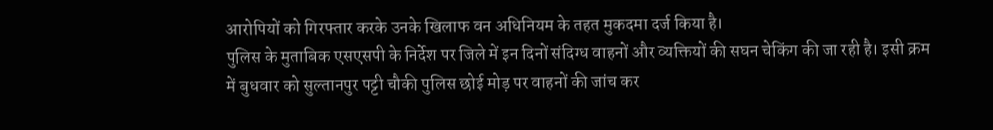आरोपियों को गिरफ्तार करके उनके खिलाफ वन अधिनियम के तहत मुकदमा दर्ज किया है।
पुलिस के मुताबिक एसएसपी के निर्देश पर जिले में इन दिनों संदिग्ध वाहनों और व्यक्तियों की सघन चेकिंग की जा रही है। इसी क्रम में बुधवार को सुल्तानपुर पट्टी चौकी पुलिस छोई मोड़ पर वाहनों की जांच कर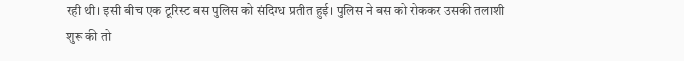रही थी। इसी बीच एक टूरिस्ट बस पुलिस को संदिग्ध प्रतीत हुई। पुलिस ने बस को रोककर उसकी तलाशी शुरू की तो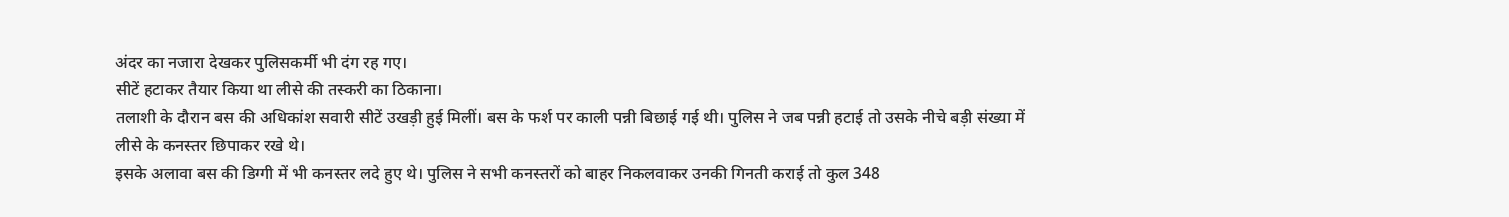अंदर का नजारा देखकर पुलिसकर्मी भी दंग रह गए।
सीटें हटाकर तैयार किया था लीसे की तस्करी का ठिकाना।
तलाशी के दौरान बस की अधिकांश सवारी सीटें उखड़ी हुई मिलीं। बस के फर्श पर काली पन्नी बिछाई गई थी। पुलिस ने जब पन्नी हटाई तो उसके नीचे बड़ी संख्या में लीसे के कनस्तर छिपाकर रखे थे।
इसके अलावा बस की डिग्गी में भी कनस्तर लदे हुए थे। पुलिस ने सभी कनस्तरों को बाहर निकलवाकर उनकी गिनती कराई तो कुल 348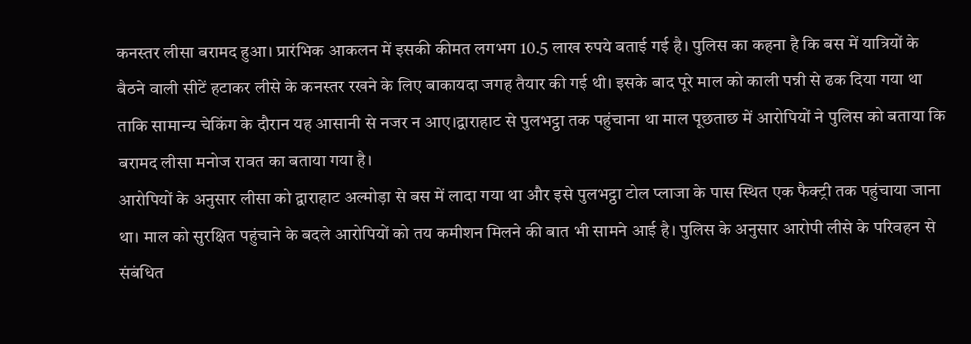कनस्तर लीसा बरामद हुआ। प्रारंभिक आकलन में इसकी कीमत लगभग 10.5 लाख रुपये बताई गई है। पुलिस का कहना है कि बस में यात्रियों के बैठने वाली सीटें हटाकर लीसे के कनस्तर रखने के लिए बाकायदा जगह तैयार की गई थी। इसके बाद पूरे माल को काली पन्नी से ढक दिया गया था ताकि सामान्य चेकिंग के दौरान यह आसानी से नजर न आए।द्वाराहाट से पुलभट्ठा तक पहुंचाना था माल पूछताछ में आरोपियों ने पुलिस को बताया कि बरामद लीसा मनोज रावत का बताया गया है।
आरोपियों के अनुसार लीसा को द्वाराहाट अल्मोड़ा से बस में लादा गया था और इसे पुलभट्ठा टोल प्लाजा के पास स्थित एक फैक्ट्री तक पहुंचाया जाना था। माल को सुरक्षित पहुंचाने के बदले आरोपियों को तय कमीशन मिलने की बात भी सामने आई है। पुलिस के अनुसार आरोपी लीसे के परिवहन से संबंधित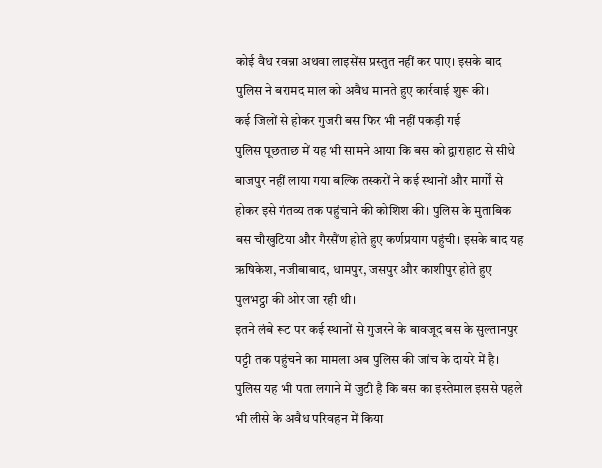कोई वैध रवन्ना अथवा लाइसेंस प्रस्तुत नहीं कर पाए। इसके बाद पुलिस ने बरामद माल को अवैध मानते हुए कार्रवाई शुरू की।
कई जिलों से होकर गुजरी बस फिर भी नहीं पकड़ी गई
पुलिस पूछताछ में यह भी सामने आया कि बस को द्वाराहाट से सीधे बाजपुर नहीं लाया गया बल्कि तस्करों ने कई स्थानों और मार्गों से होकर इसे गंतव्य तक पहुंचाने की कोशिश की। पुलिस के मुताबिक बस चौखुटिया और गैरसैंण होते हुए कर्णप्रयाग पहुंची। इसके बाद यह ऋषिकेश, नजीबाबाद, धामपुर, जसपुर और काशीपुर होते हुए पुलभट्ठा की ओर जा रही थी।
इतने लंबे रूट पर कई स्थानों से गुजरने के बावजूद बस के सुल्तानपुर पट्टी तक पहुंचने का मामला अब पुलिस की जांच के दायरे में है। पुलिस यह भी पता लगाने में जुटी है कि बस का इस्तेमाल इससे पहले भी लीसे के अवैध परिवहन में किया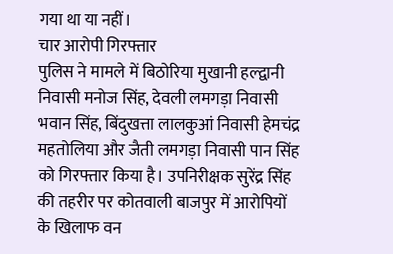गया था या नहीं।
चार आरोपी गिरफ्तार
पुलिस ने मामले में बिठोरिया मुखानी हल्द्वानी निवासी मनोज सिंह, देवली लमगड़ा निवासी भवान सिंह, बिंदुखत्ता लालकुआं निवासी हेमचंद्र महतोलिया और जैती लमगड़ा निवासी पान सिंह को गिरफ्तार किया है। उपनिरीक्षक सुरेंद्र सिंह की तहरीर पर कोतवाली बाजपुर में आरोपियों के खिलाफ वन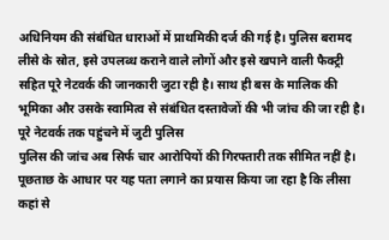अधिनियम की संबंधित धाराओं में प्राथमिकी दर्ज की गई है। पुलिस बरामद लीसे के स्रोत, इसे उपलब्ध कराने वाले लोगों और इसे खपाने वाली फैक्ट्री सहित पूरे नेटवर्क की जानकारी जुटा रही है। साथ ही बस के मालिक की भूमिका और उसके स्वामित्व से संबंधित दस्तावेजों की भी जांच की जा रही है।
पूरे नेटवर्क तक पहुंचने में जुटी पुलिस
पुलिस की जांच अब सिर्फ चार आरोपियों की गिरफ्तारी तक सीमित नहीं है। पूछताछ के आधार पर यह पता लगाने का प्रयास किया जा रहा है कि लीसा कहां से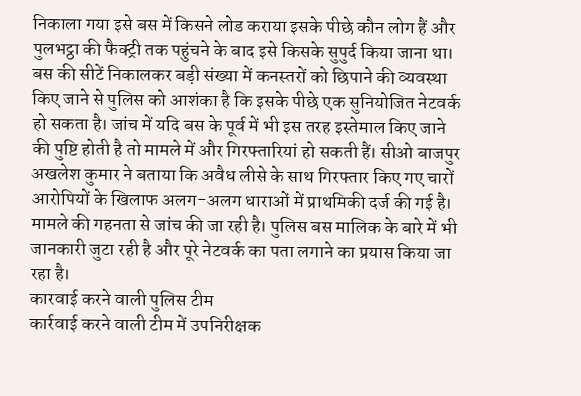निकाला गया इसे बस में किसने लोड कराया इसके पीछे कौन लोग हैं और पुलभट्ठा की फैक्ट्री तक पहुंचने के बाद इसे किसके सुपुर्द किया जाना था।
बस की सीटें निकालकर बड़ी संख्या में कनस्तरों को छिपाने की व्यवस्था किए जाने से पुलिस को आशंका है कि इसके पीछे एक सुनियोजित नेटवर्क हो सकता है। जांच में यदि बस के पूर्व में भी इस तरह इस्तेमाल किए जाने की पुष्टि होती है तो मामले में और गिरफ्तारियां हो सकती हैं। सीओ बाजपुर अखलेश कुमार ने बताया कि अवैध लीसे के साथ गिरफ्तार किए गए चारों आरोपियों के खिलाफ अलग-अलग धाराओं में प्राथमिकी दर्ज की गई है। मामले की गहनता से जांच की जा रही है। पुलिस बस मालिक के बारे में भी जानकारी जुटा रही है और पूरे नेटवर्क का पता लगाने का प्रयास किया जा रहा है।
कारवाई करने वाली पुलिस टीम
कार्रवाई करने वाली टीम में उपनिरीक्षक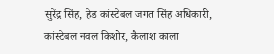सुरेंद्र सिंह, हेड कांस्टेबल जगत सिंह अधिकारी, कांस्टेबल नवल किशोर, कैलाश काला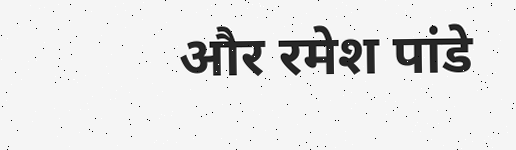और रमेश पांडे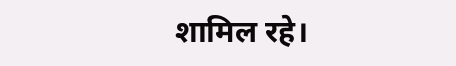शामिल रहे।